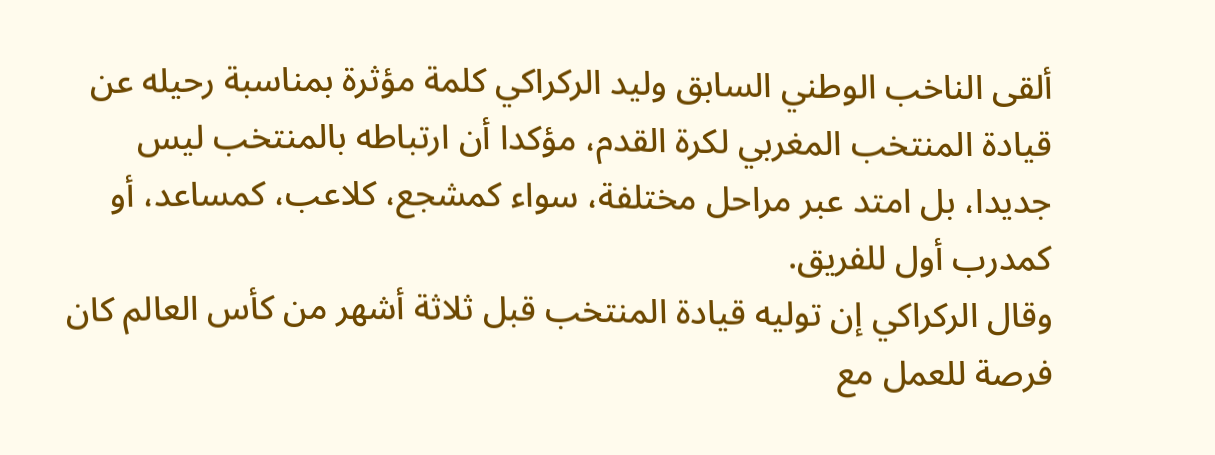ألقى الناخب الوطني السابق وليد الركراكي كلمة مؤثرة بمناسبة رحيله عن قيادة المنتخب المغربي لكرة القدم، مؤكدا أن ارتباطه بالمنتخب ليس جديدا، بل امتد عبر مراحل مختلفة، سواء كمشجع، كلاعب، كمساعد، أو كمدرب أول للفريق.
وقال الركراكي إن توليه قيادة المنتخب قبل ثلاثة أشهر من كأس العالم كان فرصة للعمل مع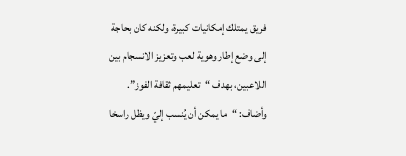فريق يمتلك إمكانيات كبيرة، ولكنه كان بحاجة إلى وضع إطار وهوية لعب وتعزيز الانسجام بين اللاعبين، بهدف “تعليمهم ثقافة الفوز”.
وأضاف: “ما يمكن أن يُنسب إليّ ويظل راسخا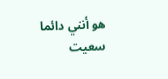هو أنني دائما سعيت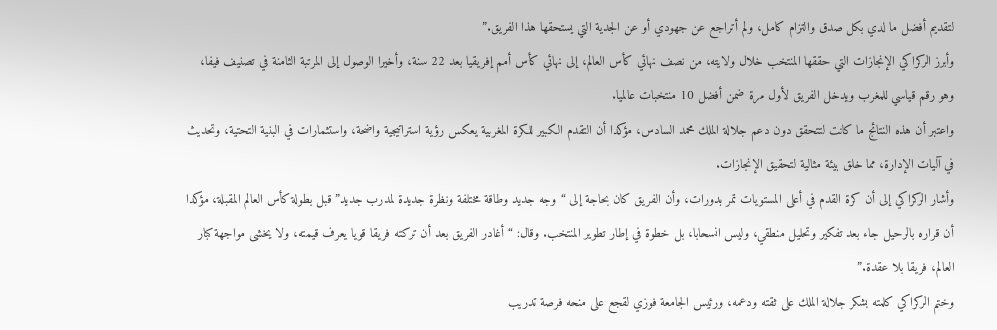لتقديم أفضل ما لدي بكل صدق والتزام كامل، ولم أتراجع عن جهودي أو عن الجدية التي يستحقها هذا الفريق.”
وأبرز الركراكي الإنجازات التي حققها المنتخب خلال ولايته، من نصف نهائي كأس العالم، إلى نهائي كأس أمم إفريقيا بعد 22 سنة، وأخيرا الوصول إلى المرتبة الثامنة في تصنيف فيفا، وهو رقم قياسي للمغرب ويدخل الفريق لأول مرة ضمن أفضل 10 منتخبات عالميا.
واعتبر أن هذه النتائج ما كانت لتتحقق دون دعم جلالة الملك محمد السادس، مؤكدا أن التقدم الكبير للكرة المغربية يعكس رؤية استراتيجية واضحة، واستثمارات في البنية التحتية، وتحديث في آليات الإدارة، مما خلق بيئة مثالية لتحقيق الإنجازات.
وأشار الركراكي إلى أن كرة القدم في أعلى المستويات تمر بدورات، وأن الفريق كان بحاجة إلى “وجه جديد وطاقة مختلفة ونظرة جديدة لمدرب جديد” قبل بطولة كأس العالم المقبلة، مؤكدا أن قراره بالرحيل جاء بعد تفكير وتحليل منطقي، وليس انسحابا، بل خطوة في إطار تطوير المنتخب. وقال: “أغادر الفريق بعد أن تركته فريقا قويا يعرف قيمته، ولا يخشى مواجهة كبار العالم، فريقا بلا عقدة.”
وختم الركراكي كلمته بشكر جلالة الملك على ثقته ودعمه، ورئيس الجامعة فوزي لقجع على منحه فرصة تدريب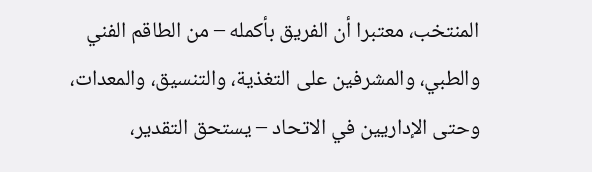المنتخب، معتبرا أن الفريق بأكمله – من الطاقم الفني والطبي، والمشرفين على التغذية، والتنسيق، والمعدات، وحتى الإداريين في الاتحاد – يستحق التقدير،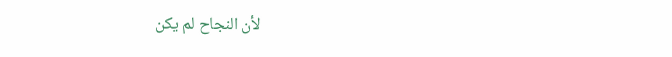لأن النجاح لم يكن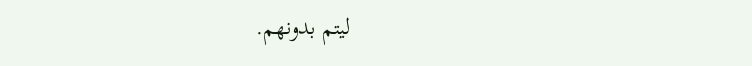ليتم بدونهم.